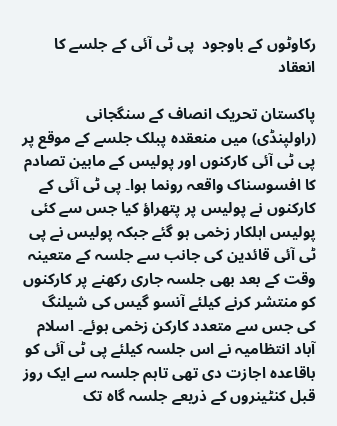رکاوٹوں کے باوجود  پی ٹی آئی کے جلسے کا انعقاد

پاکستان تحریک انصاف کے سنگجانی (راولپنڈی) میں منعقدہ پبلک جلسے کے موقع پر پی ٹی آئی کارکنوں اور پولیس کے مابین تصادم کا افسوسناک واقعہ رونما ہوا۔ پی ٹی آئی کے کارکنوں نے پولیس پر پتھراؤ کیا جس سے کئی پولیس اہلکار زخمی ہو گئے جبکہ پولیس نے پی ٹی آئی قائدین کی جانب سے جلسہ کے متعینہ وقت کے بعد بھی جلسہ جاری رکھنے پر کارکنوں کو منتشر کرنے کیلئے آنسو گیس کی شیلنگ کی جس سے متعدد کارکن زخمی ہوئے۔ اسلام آباد انتظامیہ نے اس جلسہ کیلئے پی ٹی آئی کو باقاعدہ اجازت دی تھی تاہم جلسہ سے ایک روز قبل کنٹینروں کے ذریعے جلسہ گاہ تک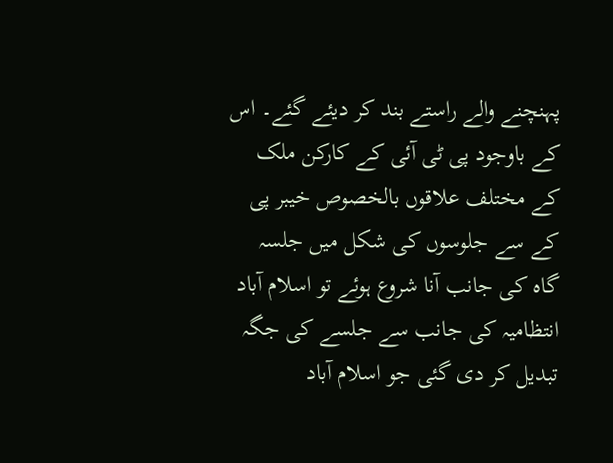پہنچنے والے راستے بند کر دیئے گئے۔ اس کے باوجود پی ٹی آئی کے کارکن ملک کے مختلف علاقوں بالخصوص خیبر پی کے سے جلوسوں کی شکل میں جلسہ گاہ کی جانب آنا شروع ہوئے تو اسلام آباد انتظامیہ کی جانب سے جلسے کی جگہ تبدیل کر دی گئی جو اسلام آباد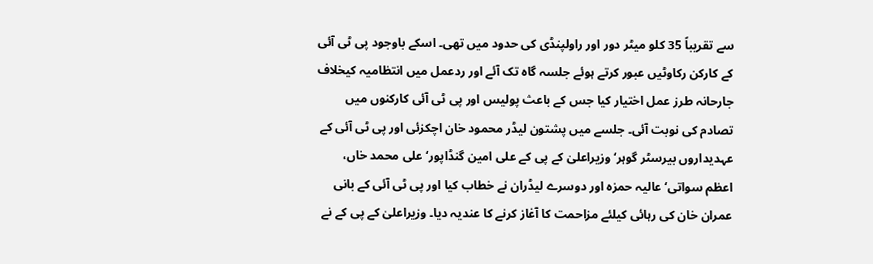سے تقریباً 35 کلو میٹر دور اور راولپنڈی کی حدود میں تھی۔ اسکے باوجود پی ٹی آئی کے کارکن رکاوٹیں عبور کرتے ہوئے جلسہ گاہ تک آئے اور ردعمل میں انتظامیہ کیخلاف جارحانہ طرز عمل اختیار کیا جس کے باعث پولیس اور پی ٹی آئی کارکنوں میں تصادم کی نوبت آئی۔ جلسے میں پشتون لیڈر محمود خان اچکزئی اور پی ٹی آئی کے عہدیداروں بیرسٹر گوہر‘ وزیراعلیٰ کے پی کے علی امین گنڈاپور‘ علی محمد خاں، اعظم سواتی‘ عالیہ حمزہ اور دوسرے لیڈران نے خطاب کیا اور پی ٹی آئی کے بانی عمران خان کی رہائی کیلئے مزاحمت کا آغاز کرنے کا عندیہ دیا۔ وزیراعلیٰ کے پی کے نے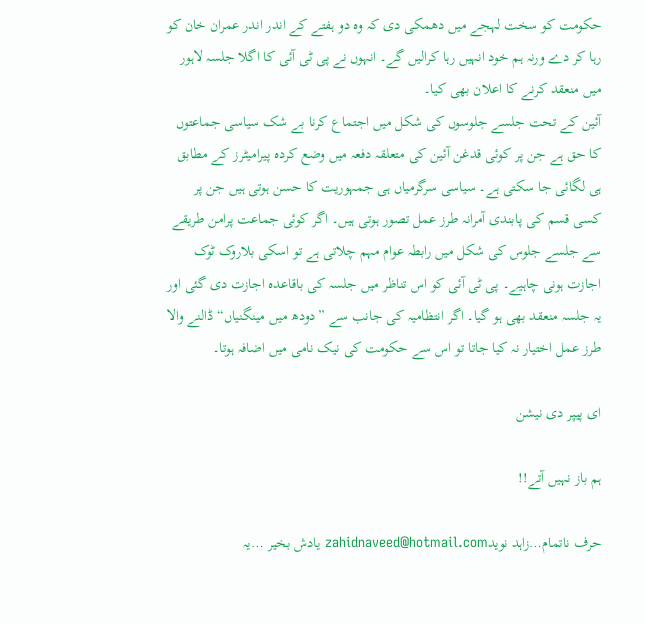حکومت کو سخت لہجے میں دھمکی دی کہ وہ دو ہفتے کے اندر اندر عمران خان کو رہا کر دے ورنہ ہم خود انہیں رہا کرالیں گے۔ انہوں نے پی ٹی آئی کا اگلا جلسہ لاہور میں منعقد کرنے کا اعلان بھی کیا۔
آئین کے تحت جلسے جلوسوں کی شکل میں اجتماع کرنا بے شک سیاسی جماعتوں کا حق ہے جن پر کوئی قدغن آئین کی متعلقہ دفعہ میں وضع کردہ پیرامیٹرز کے مطابق ہی لگائی جا سکتی ہے۔ سیاسی سرگرمیاں ہی جمہوریت کا حسن ہوتی ہیں جن پر کسی قسم کی پابندی آمرانہ طرز عمل تصور ہوتی ہیں۔ اگر کوئی جماعت پرامن طریقے سے جلسے جلوس کی شکل میں رابطہ عوام مہم چلاتی ہے تو اسکی بلاروک ٹوک اجازت ہونی چاہیے۔ پی ٹی آئی کو اس تناظر میں جلسہ کی باقاعدہ اجازت دی گئی اور یہ جلسہ منعقد بھی ہو گیا۔ اگر انتظامیہ کی جانب سے ”دودھ میں مینگنیاں“ ڈالنے والا طرز عمل اختیار نہ کیا جاتا تو اس سے حکومت کی نیک نامی میں اضافہ ہوتا۔

ای پیپر دی نیشن

ہم باز نہیں آتے!!

حرف ناتمام…زاہد نویدzahidnaveed@hotmail.com یادش بخیر …یہ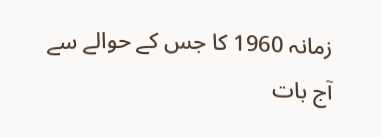زمانہ 1960 کا جس کے حوالے سے آج بات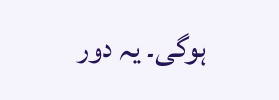ہوگی۔ یہ دور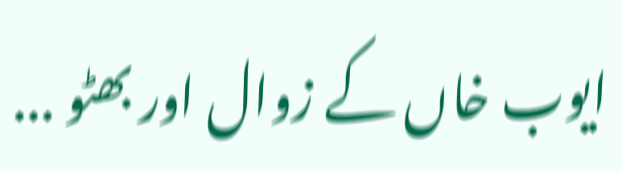ایوب خاں کے زوال اور بھٹو ...